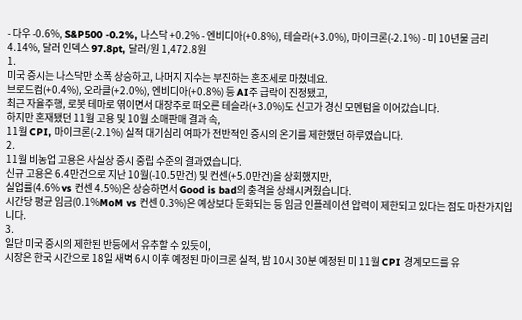- 다우 -0.6%, S&P500 -0.2%, 나스닥 +0.2% - 엔비디아(+0.8%), 테슬라(+3.0%), 마이크론(-2.1%) - 미 10년물 금리 4.14%, 달러 인덱스 97.8pt, 달러/원 1,472.8원
1.
미국 증시는 나스닥만 소폭 상승하고, 나머지 지수는 부진하는 혼조세로 마쳤네요.
브로드컴(+0.4%), 오라클(+2.0%), 엔비디아(+0.8%) 등 AI주 급락이 진정됐고,
최근 자율주행, 로봇 테마로 엮이면서 대장주로 떠오른 테슬라(+3.0%)도 신고가 경신 모멘텀을 이어갔습니다.
하지만 혼재됐던 11월 고용 및 10월 소매판매 결과 속,
11월 CPI, 마이크론(-2.1%) 실적 대기심리 여파가 전반적인 증시의 온기를 제한했던 하루였습니다.
2.
11월 비농업 고용은 사실상 증시 중립 수준의 결과였습니다.
신규 고용은 6.4만건으로 지난 10월(-10.5만건) 및 컨센(+5.0만건)을 상회했지만,
실업률(4.6% vs 컨센 4.5%)은 상승하면서 Good is bad의 충격을 상쇄시켜줬습니다.
시간당 평균 임금(0.1%MoM vs 컨센 0.3%)은 예상보다 둔화되는 등 임금 인플레이션 압력이 제한되고 있다는 점도 마찬가지입니다.
3.
일단 미국 증시의 제한된 반등에서 유추할 수 있듯이,
시장은 한국 시간으로 18일 새벽 6시 이후 예정된 마이크론 실적, 밤 10시 30분 예정된 미 11월 CPI 경계모드를 유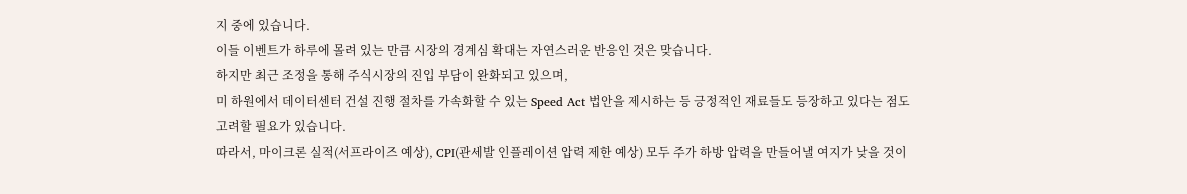지 중에 있습니다.
이들 이벤트가 하루에 몰려 있는 만큼 시장의 경계심 확대는 자연스러운 반응인 것은 맞습니다.
하지만 최근 조정을 통해 주식시장의 진입 부담이 완화되고 있으며,
미 하원에서 데이터센터 건설 진행 절차를 가속화할 수 있는 Speed Act 법안을 제시하는 등 긍정적인 재료들도 등장하고 있다는 점도 고려할 필요가 있습니다.
따라서, 마이크론 실적(서프라이즈 예상), CPI(관세발 인플레이션 압력 제한 예상) 모두 주가 하방 압력을 만들어낼 여지가 낮을 것이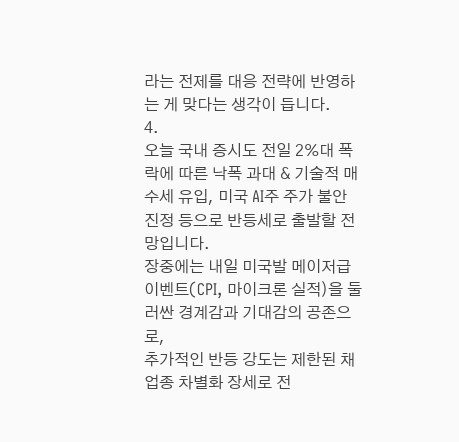라는 전제를 대응 전략에 반영하는 게 맞다는 생각이 듭니다.
4.
오늘 국내 증시도 전일 2%대 폭락에 따른 낙폭 과대 & 기술적 매수세 유입, 미국 AI주 주가 불안 진정 등으로 반등세로 출발할 전망입니다.
장중에는 내일 미국발 메이저급 이벤트(CPI, 마이크론 실적)을 둘러싼 경계감과 기대감의 공존으로,
추가적인 반등 강도는 제한된 채 업종 차별화 장세로 전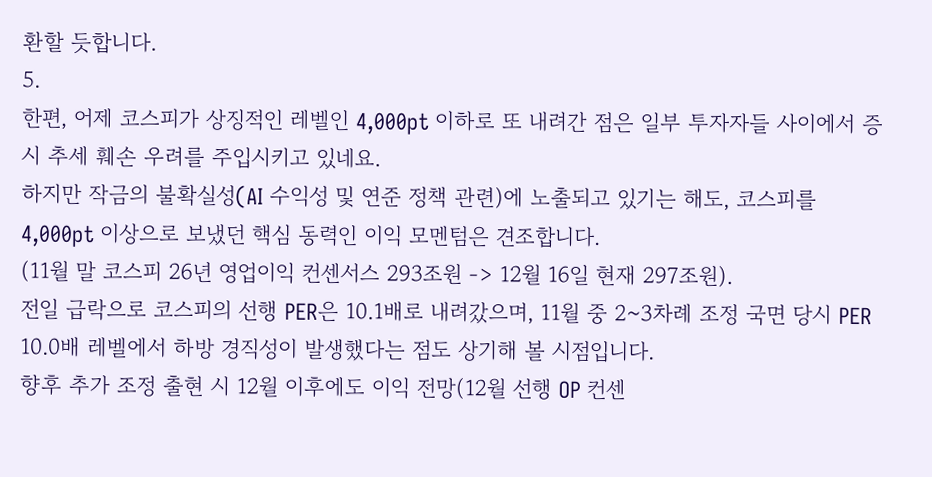환할 듯합니다.
5.
한편, 어제 코스피가 상징적인 레벨인 4,000pt 이하로 또 내려간 점은 일부 투자자들 사이에서 증시 추세 훼손 우려를 주입시키고 있네요.
하지만 작금의 불확실성(AI 수익성 및 연준 정책 관련)에 노출되고 있기는 해도, 코스피를 4,000pt 이상으로 보냈던 핵심 동력인 이익 모멘텀은 견조합니다.
(11월 말 코스피 26년 영업이익 컨센서스 293조원 -> 12월 16일 현재 297조원).
전일 급락으로 코스피의 선행 PER은 10.1배로 내려갔으며, 11월 중 2~3차례 조정 국면 당시 PER 10.0배 레벨에서 하방 경직성이 발생했다는 점도 상기해 볼 시점입니다.
향후 추가 조정 출현 시 12월 이후에도 이익 전망(12월 선행 OP 컨센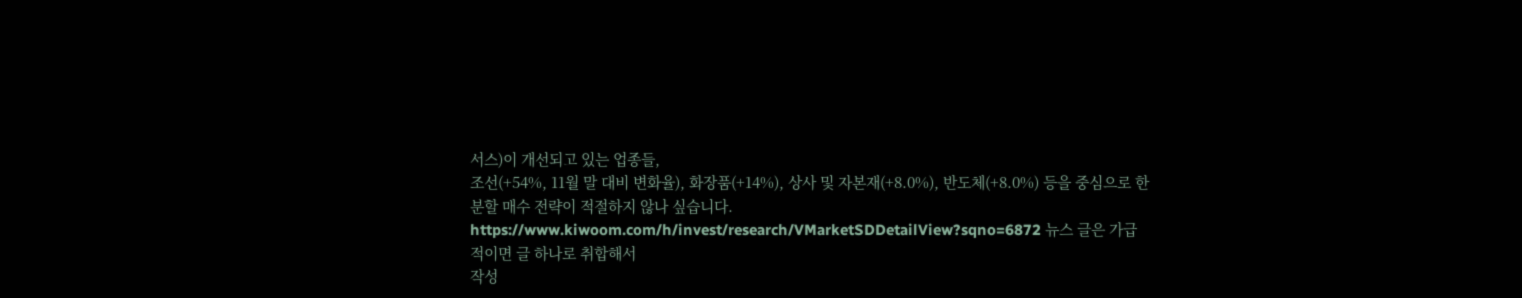서스)이 개선되고 있는 업종들,
조선(+54%, 11월 말 대비 변화율), 화장품(+14%), 상사 및 자본재(+8.0%), 반도체(+8.0%) 등을 중심으로 한 분할 매수 전략이 적절하지 않나 싶습니다.
https://www.kiwoom.com/h/invest/research/VMarketSDDetailView?sqno=6872 뉴스 글은 가급적이면 글 하나로 취합해서
작성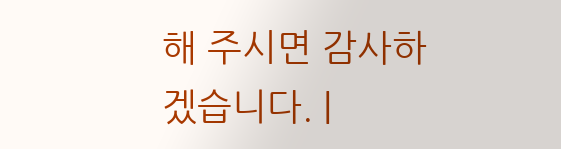해 주시면 감사하겠습니다. |